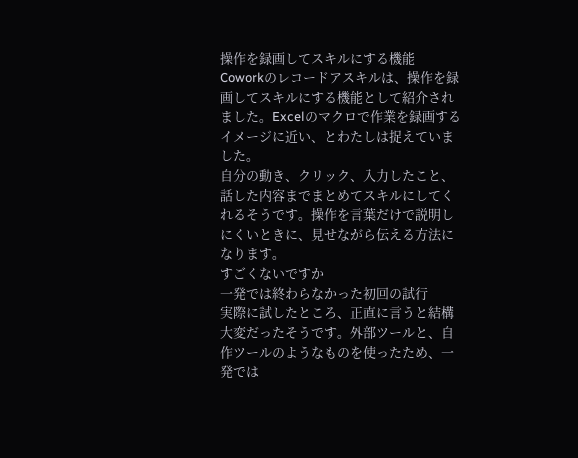操作を録画してスキルにする機能
Coworkのレコードアスキルは、操作を録画してスキルにする機能として紹介されました。Excelのマクロで作業を録画するイメージに近い、とわたしは捉えていました。
自分の動き、クリック、入力したこと、話した内容までまとめてスキルにしてくれるそうです。操作を言葉だけで説明しにくいときに、見せながら伝える方法になります。
すごくないですか
一発では終わらなかった初回の試行
実際に試したところ、正直に言うと結構大変だったそうです。外部ツールと、自作ツールのようなものを使ったため、一発では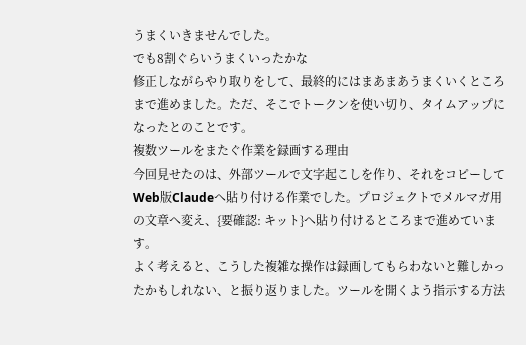うまくいきませんでした。
でも8割ぐらいうまくいったかな
修正しながらやり取りをして、最終的にはまあまあうまくいくところまで進めました。ただ、そこでトークンを使い切り、タイムアップになったとのことです。
複数ツールをまたぐ作業を録画する理由
今回見せたのは、外部ツールで文字起こしを作り、それをコピーしてWeb版Claudeへ貼り付ける作業でした。プロジェクトでメルマガ用の文章へ変え、{要確認: キット}へ貼り付けるところまで進めています。
よく考えると、こうした複雑な操作は録画してもらわないと難しかったかもしれない、と振り返りました。ツールを開くよう指示する方法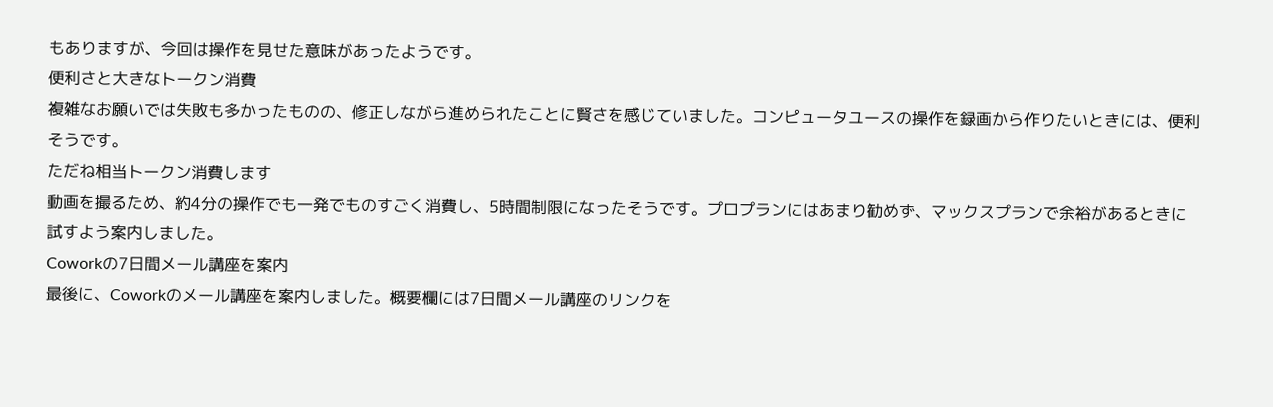もありますが、今回は操作を見せた意味があったようです。
便利さと大きなトークン消費
複雑なお願いでは失敗も多かったものの、修正しながら進められたことに賢さを感じていました。コンピュータユースの操作を録画から作りたいときには、便利そうです。
ただね相当トークン消費します
動画を撮るため、約4分の操作でも一発でものすごく消費し、5時間制限になったそうです。プロプランにはあまり勧めず、マックスプランで余裕があるときに試すよう案内しました。
Coworkの7日間メール講座を案内
最後に、Coworkのメール講座を案内しました。概要欄には7日間メール講座のリンクを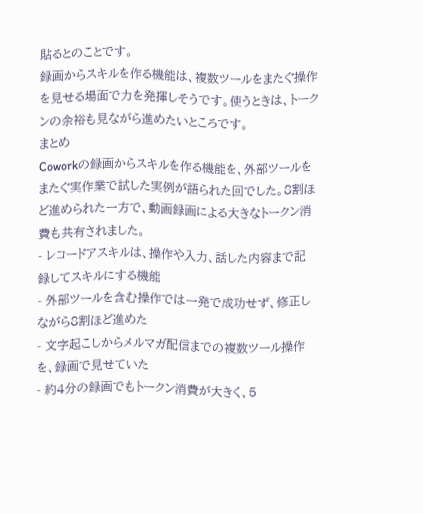貼るとのことです。
録画からスキルを作る機能は、複数ツールをまたぐ操作を見せる場面で力を発揮しそうです。使うときは、トークンの余裕も見ながら進めたいところです。
まとめ
Coworkの録画からスキルを作る機能を、外部ツールをまたぐ実作業で試した実例が語られた回でした。8割ほど進められた一方で、動画録画による大きなトークン消費も共有されました。
- レコードアスキルは、操作や入力、話した内容まで記録してスキルにする機能
- 外部ツールを含む操作では一発で成功せず、修正しながら8割ほど進めた
- 文字起こしからメルマガ配信までの複数ツール操作を、録画で見せていた
- 約4分の録画でもトークン消費が大きく、5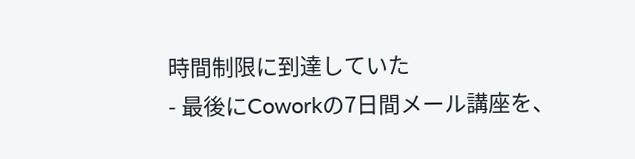時間制限に到達していた
- 最後にCoworkの7日間メール講座を、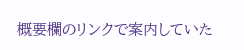概要欄のリンクで案内していた